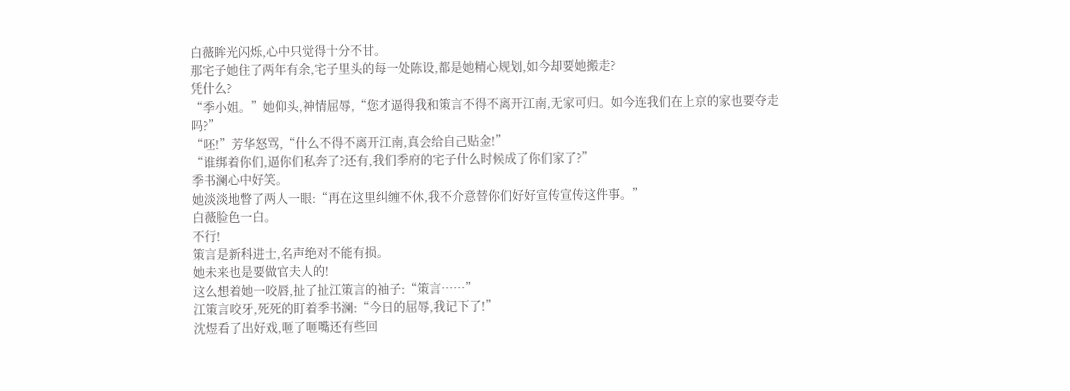白薇眸光闪烁,心中只觉得十分不甘。
那宅子她住了两年有余,宅子里头的每一处陈设,都是她精心规划,如今却要她搬走?
凭什么?
“季小姐。”她仰头,神情屈辱,“您才逼得我和策言不得不离开江南,无家可归。如今连我们在上京的家也要夺走吗?”
“呸!”芳华怒骂,“什么不得不离开江南,真会给自己贴金!”
“谁绑着你们,逼你们私奔了?还有,我们季府的宅子什么时候成了你们家了?”
季书澜心中好笑。
她淡淡地瞥了两人一眼:“再在这里纠缠不休,我不介意替你们好好宣传宣传这件事。”
白薇脸色一白。
不行!
策言是新科进士,名声绝对不能有损。
她未来也是要做官夫人的!
这么想着她一咬唇,扯了扯江策言的袖子:“策言……”
江策言咬牙,死死的盯着季书澜:“今日的屈辱,我记下了!”
沈煜看了出好戏,咂了咂嘴还有些回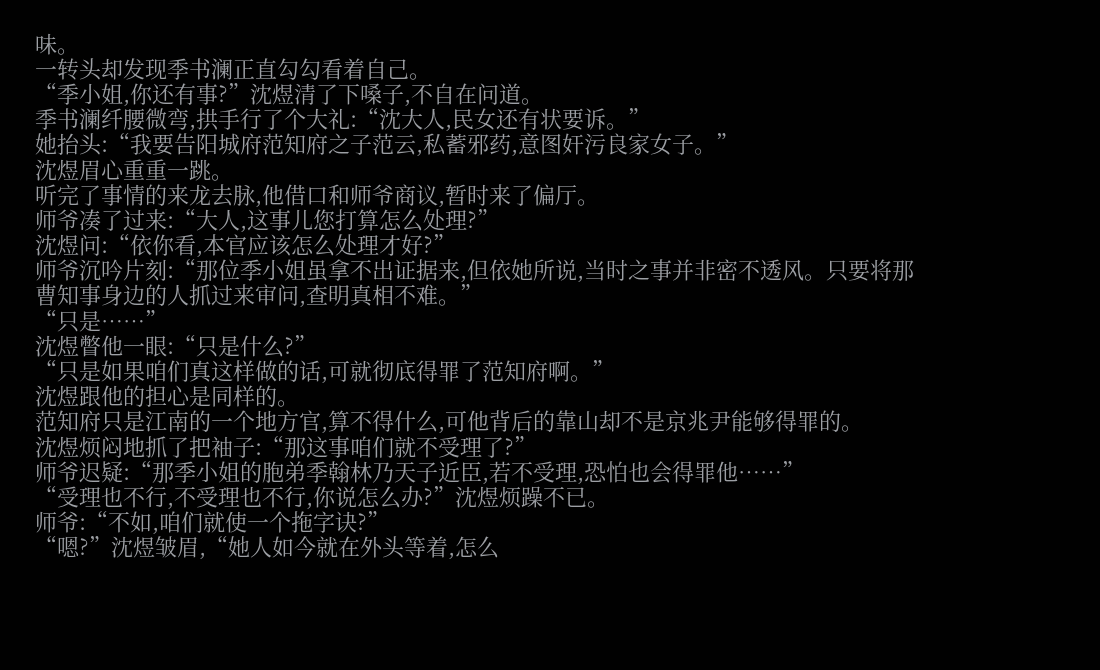味。
一转头却发现季书澜正直勾勾看着自己。
“季小姐,你还有事?”沈煜清了下嗓子,不自在问道。
季书澜纤腰微弯,拱手行了个大礼:“沈大人,民女还有状要诉。”
她抬头:“我要告阳城府范知府之子范云,私蓄邪药,意图奸污良家女子。”
沈煜眉心重重一跳。
听完了事情的来龙去脉,他借口和师爷商议,暂时来了偏厅。
师爷凑了过来:“大人,这事儿您打算怎么处理?”
沈煜问:“依你看,本官应该怎么处理才好?”
师爷沉吟片刻:“那位季小姐虽拿不出证据来,但依她所说,当时之事并非密不透风。只要将那曹知事身边的人抓过来审问,查明真相不难。”
“只是……”
沈煜瞥他一眼:“只是什么?”
“只是如果咱们真这样做的话,可就彻底得罪了范知府啊。”
沈煜跟他的担心是同样的。
范知府只是江南的一个地方官,算不得什么,可他背后的靠山却不是京兆尹能够得罪的。
沈煜烦闷地抓了把袖子:“那这事咱们就不受理了?”
师爷迟疑:“那季小姐的胞弟季翰林乃天子近臣,若不受理,恐怕也会得罪他……”
“受理也不行,不受理也不行,你说怎么办?”沈煜烦躁不已。
师爷:“不如,咱们就使一个拖字诀?”
“嗯?”沈煜皱眉,“她人如今就在外头等着,怎么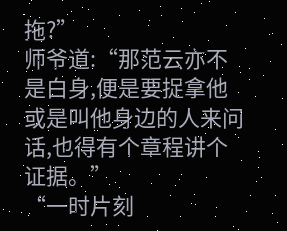拖?”
师爷道:“那范云亦不是白身,便是要捉拿他或是叫他身边的人来问话,也得有个章程讲个证据。”
“一时片刻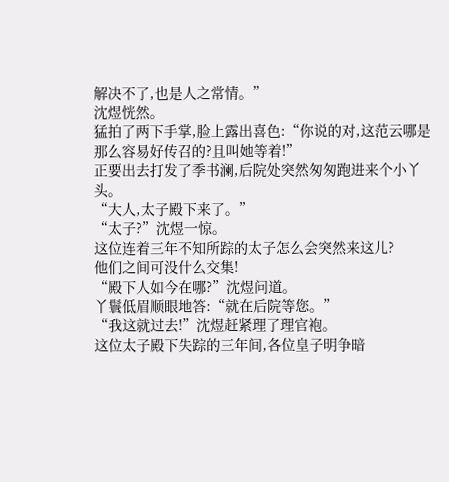解决不了,也是人之常情。”
沈煜恍然。
猛拍了两下手掌,脸上露出喜色:“你说的对,这范云哪是那么容易好传召的?且叫她等着!”
正要出去打发了季书澜,后院处突然匆匆跑进来个小丫头。
“大人,太子殿下来了。”
“太子?”沈煜一惊。
这位连着三年不知所踪的太子怎么会突然来这儿?
他们之间可没什么交集!
“殿下人如今在哪?”沈煜问道。
丫鬟低眉顺眼地答:“就在后院等您。”
“我这就过去!”沈煜赶紧理了理官袍。
这位太子殿下失踪的三年间,各位皇子明争暗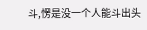斗,愣是没一个人能斗出头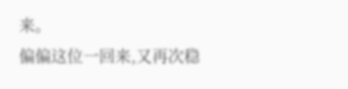来。
偏偏这位一回来,又再次稳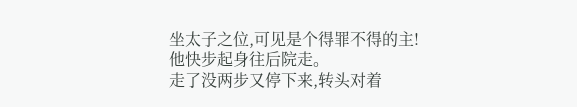坐太子之位,可见是个得罪不得的主!
他快步起身往后院走。
走了没两步又停下来,转头对着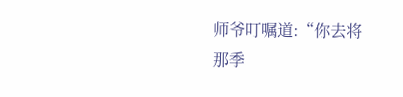师爷叮嘱道:“你去将那季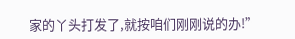家的丫头打发了,就按咱们刚刚说的办!”